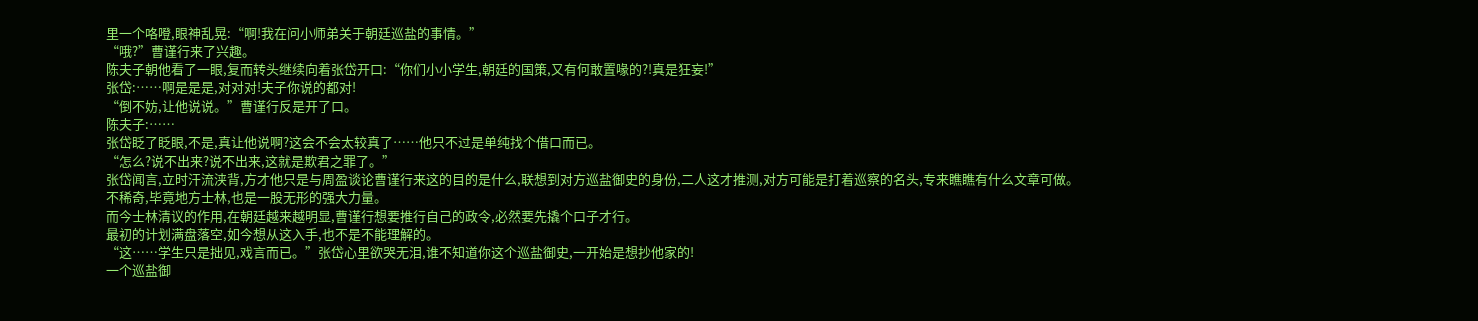里一个咯噔,眼神乱晃:“啊!我在问小师弟关于朝廷巡盐的事情。”
“哦?”曹谨行来了兴趣。
陈夫子朝他看了一眼,复而转头继续向着张岱开口:“你们小小学生,朝廷的国策,又有何敢置喙的?!真是狂妄!”
张岱:……啊是是是,对对对!夫子你说的都对!
“倒不妨,让他说说。”曹谨行反是开了口。
陈夫子:……
张岱眨了眨眼,不是,真让他说啊?这会不会太较真了……他只不过是单纯找个借口而已。
“怎么?说不出来?说不出来,这就是欺君之罪了。”
张岱闻言,立时汗流浃背,方才他只是与周盈谈论曹谨行来这的目的是什么,联想到对方巡盐御史的身份,二人这才推测,对方可能是打着巡察的名头,专来瞧瞧有什么文章可做。
不稀奇,毕竟地方士林,也是一股无形的强大力量。
而今士林清议的作用,在朝廷越来越明显,曹谨行想要推行自己的政令,必然要先撬个口子才行。
最初的计划满盘落空,如今想从这入手,也不是不能理解的。
“这……学生只是拙见,戏言而已。”张岱心里欲哭无泪,谁不知道你这个巡盐御史,一开始是想抄他家的!
一个巡盐御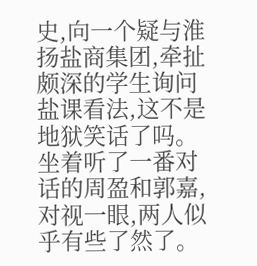史,向一个疑与淮扬盐商集团,牵扯颇深的学生询问盐课看法,这不是地狱笑话了吗。
坐着听了一番对话的周盈和郭嘉,对视一眼,两人似乎有些了然了。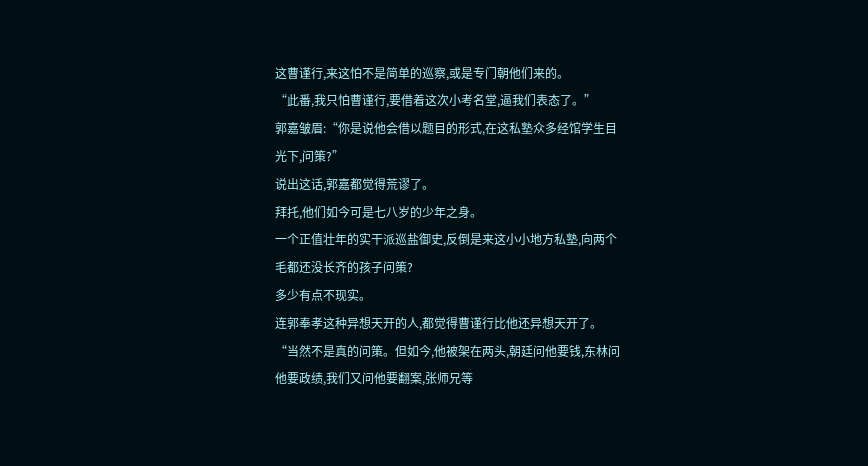这曹谨行,来这怕不是简单的巡察,或是专门朝他们来的。
“此番,我只怕曹谨行,要借着这次小考名堂,逼我们表态了。”
郭嘉皱眉:“你是说他会借以题目的形式,在这私塾众多经馆学生目光下,问策?”
说出这话,郭嘉都觉得荒谬了。
拜托,他们如今可是七八岁的少年之身。
一个正值壮年的实干派巡盐御史,反倒是来这小小地方私塾,向两个毛都还没长齐的孩子问策?
多少有点不现实。
连郭奉孝这种异想天开的人,都觉得曹谨行比他还异想天开了。
“当然不是真的问策。但如今,他被架在两头,朝廷问他要钱,东林问他要政绩,我们又问他要翻案,张师兄等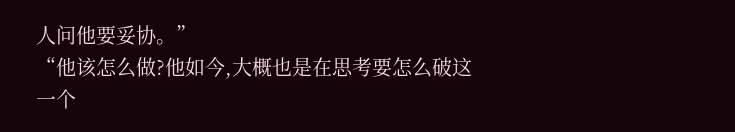人问他要妥协。”
“他该怎么做?他如今,大概也是在思考要怎么破这一个